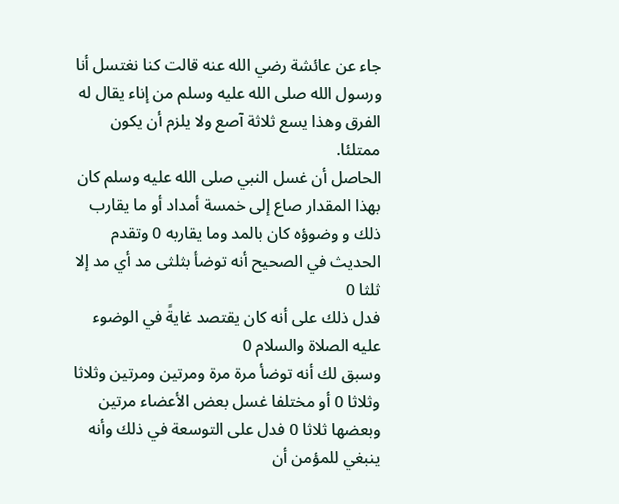جاء عن عائشة رضي الله عنه قالت كنا نغتسل أنا ورسول الله صلى الله عليه وسلم من إناء يقال له الفرق وهذا يسع ثلاثة آصع ولا يلزم أن يكون ممتلئا.
الحاصل أن غسل النبي صلى الله عليه وسلم كان بهذا المقدار صاع إلى خمسة أمداد أو ما يقارب ذلك و وضوؤه كان بالمد وما يقاربه 0 وتقدم الحديث في الصحيح أنه توضأ بثلثى مد أي مد إلا ثلثا 0
فدل ذلك على أنه كان يقتصد غايةً في الوضوء عليه الصلاة والسلام 0
وسبق لك أنه توضأ مرة مرة ومرتين ومرتين وثلاثا وثلاثا 0 أو مختلفا غسل بعض الأعضاء مرتين وبعضها ثلاثا 0 فدل على التوسعة في ذلك وأنه ينبغي للمؤمن أن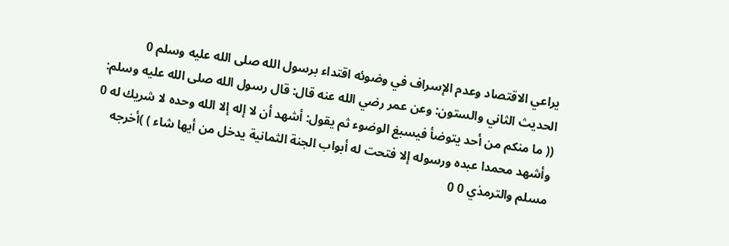يراعي الاقتصاد وعدم الإسراف في وضوئه اقتداء برسول الله صلى الله عليه وسلم 0
الحديث الثاني والستون: وعن عمر رضي الله عنه قال: قال رسول الله صلى الله عليه وسلم: (( ما منكم من أحد يتوضأ فيسبغ الوضوء ثم يقول: أشهد أن لا إله إلا الله وحده لا شريك له 0 وأشهد محمدا عبده ورسوله إلا فتحت له أبواب الجنة الثمانية يدخل من أيها شاء ) )أخرجه مسلم والترمذي 0 0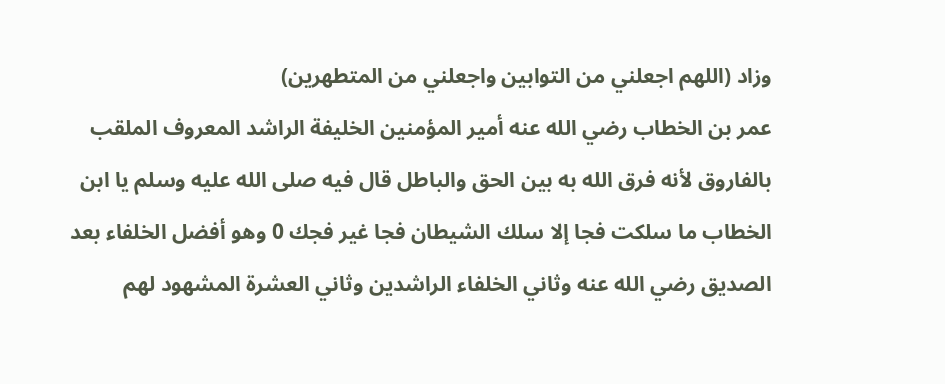وزاد (اللهم اجعلني من التوابين واجعلني من المتطهرين)
عمر بن الخطاب رضي الله عنه أمير المؤمنين الخليفة الراشد المعروف الملقب بالفاروق لأنه فرق الله به بين الحق والباطل قال فيه صلى الله عليه وسلم يا ابن الخطاب ما سلكت فجا إلا سلك الشيطان فجا غير فجك 0 وهو أفضل الخلفاء بعد الصديق رضي الله عنه وثاني الخلفاء الراشدين وثاني العشرة المشهود لهم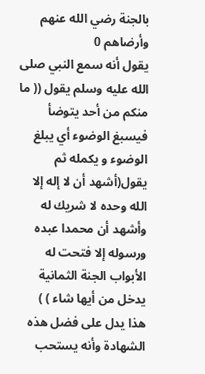بالجنة رضي الله عنهم وأرضاهم 0
يقول أنه سمع النبي صلى الله عليه وسلم يقول (( ما منكم من أحد يتوضأ فيسبغ الوضوء أي يبلغ الوضوء و يكمله ثم يقول(أشهد أن لا إله إلا الله وحده لا شريك له وأشهد أن محمدا عبده ورسوله إلا فتحت له الأبواب الجنة الثمانية يدخل من أيها شاء ) )
هذا يدل على فضل هذه الشهادة وأنه يستحب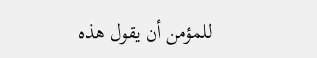للمؤمن أن يقول هذه